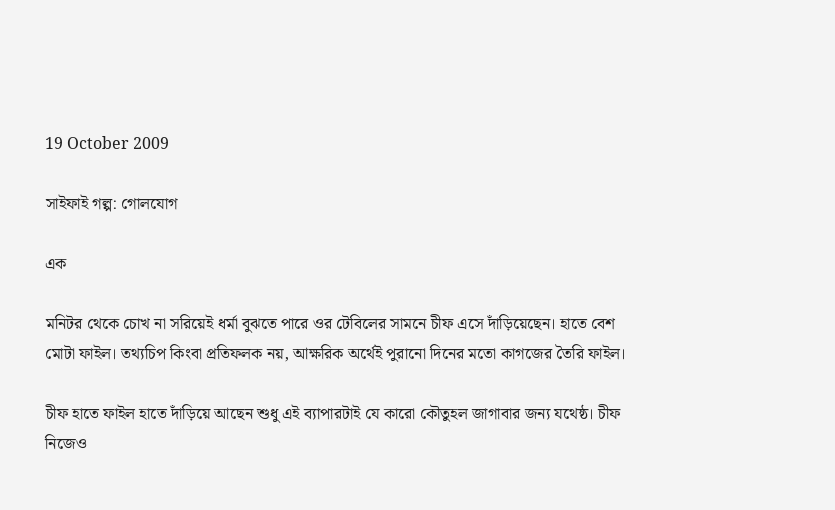19 October 2009

সাইফাই গল্প: গোলযোগ

এক

মনিটর থেকে চোখ না সরিয়েই ধর্মা বুঝতে পারে ওর টেবিলের সামনে চীফ এসে দাঁড়িয়েছেন। হাতে বেশ মোটা ফাইল। তথ্যচিপ কিংবা প্রতিফলক নয়, আক্ষরিক অর্থেই পুরানো দিনের মতো কাগজের তৈরি ফাইল।

চীফ হাতে ফাইল হাতে দাঁড়িয়ে আছেন শুধু এই ব্যাপারটাই যে কারো কৌতুহল জাগাবার জন্য যথেষ্ঠ। চীফ নিজেও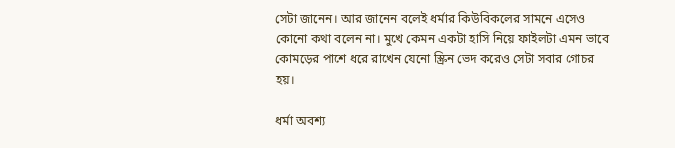সেটা জানেন। আর জানেন বলেই ধর্মার কিউবিকলের সামনে এসেও কোনো কথা বলেন না। মুখে কেমন একটা হাসি নিয়ে ফাইলটা এমন ভাবে কোমড়ের পাশে ধরে রাখেন যেনো স্ক্রিন ভেদ করেও সেটা সবার গোচর হয়।

ধর্মা অবশ্য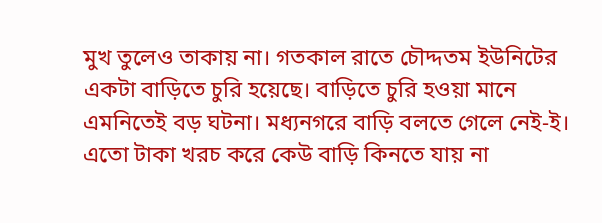মুখ তুলেও তাকায় না। গতকাল রাতে চৌদ্দতম ইউনিটের একটা বাড়িতে চুরি হয়েছে। বাড়িতে চুরি হওয়া মানে এমনিতেই বড় ঘটনা। মধ্যনগরে বাড়ি বলতে গেলে নেই-ই। এতো টাকা খরচ করে কেউ বাড়ি কিনতে যায় না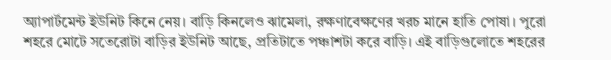অ্যাপার্টমেন্ট ইউনিট কিনে নেয়। বাড়ি কিনলেও ঝামেলা, রক্ষণাবেক্ষণের খরচ মানে হাতি পোষা। পুরো শহরে মোটে সতেরোটা বাড়ির ইউনিট আছে, প্রতিটাতে পঞ্চাশটা করে বাড়ি। এই বাড়িগুলোতে শহরের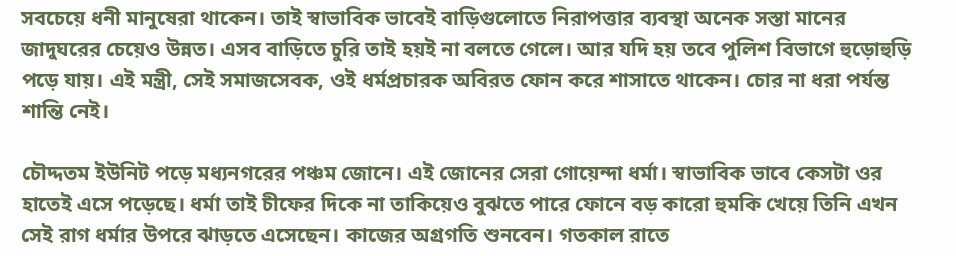সবচেয়ে ধনী মানুষেরা থাকেন। তাই স্বাভাবিক ভাবেই বাড়িগুলোতে নিরাপত্তার ব্যবস্থা অনেক সস্তা মানের জাদুঘরের চেয়েও উন্নত। এসব বাড়িতে চুরি তাই হয়ই না বলতে গেলে। আর যদি হয় তবে পুলিশ বিভাগে হুড়োহুড়ি পড়ে যায়। এই মন্ত্রী, সেই সমাজসেবক, ওই ধর্মপ্রচারক অবিরত ফোন করে শাসাতে থাকেন। চোর না ধরা পর্যন্ত শান্তি নেই।

চৌদ্দতম ইউনিট পড়ে মধ্যনগরের পঞ্চম জোনে। এই জোনের সেরা গোয়েন্দা ধর্মা। স্বাভাবিক ভাবে কেসটা ওর হাতেই এসে পড়েছে। ধর্মা তাই চীফের দিকে না তাকিয়েও বুঝতে পারে ফোনে বড় কারো হুমকি খেয়ে তিনি এখন সেই রাগ ধর্মার উপরে ঝাড়তে এসেছেন। কাজের অগ্রগতি শুনবেন। গতকাল রাতে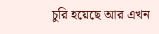চুরি হয়েছে আর এখন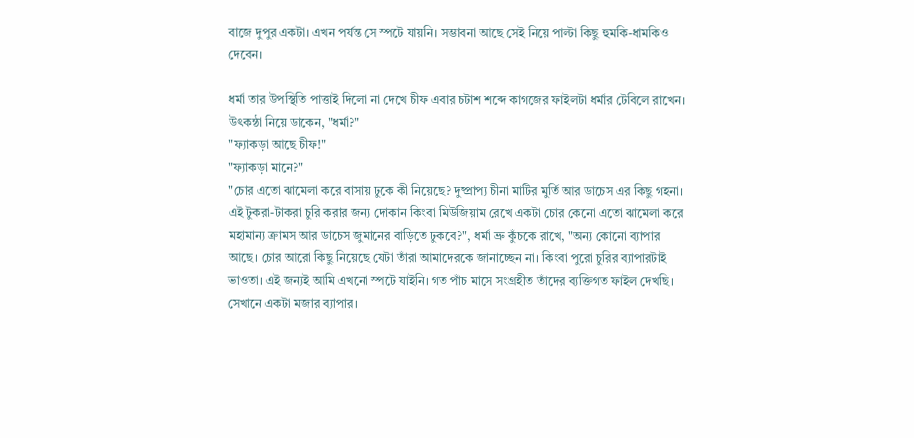বাজে দুপুর একটা। এখন পর্যন্ত সে স্পটে যায়নি। সম্ভাবনা আছে সেই নিয়ে পাল্টা কিছু হুমকি-ধামকিও দেবেন।

ধর্মা তার উপস্থিতি পাত্তাই দিলো না দেখে চীফ এবার চটাশ শব্দে কাগজের ফাইলটা ধর্মার টেবিলে রাখেন।
উৎকন্ঠা নিয়ে ডাকেন, "ধর্মা?"
"ফ্যাকড়া আছে চীফ!"
"ফ্যাকড়া মানে?"
"চোর এতো ঝামেলা করে বাসায় ঢুকে কী নিয়েছে? দুষ্প্রাপ্য চীনা মাটির মুর্তি আর ডাচেস এর কিছু গহনা। এই টুকরা-টাকরা চুরি করার জন্য দোকান কিংবা মিউজিয়াম রেখে একটা চোর কেনো এতো ঝামেলা করে মহামান্য ক্রামস আর ডাচেস জুমানের বাড়িতে ঢুকবে?", ধর্মা ভ্রু কুঁচকে রাখে, "অন্য কোনো ব্যাপার আছে। চোর আরো কিছু নিয়েছে যেটা তাঁরা আমাদেরকে জানাচ্ছেন না। কিংবা পুরো চুরির ব্যাপারটাই ভাওতা। এই জন্যই আমি এখনো স্পটে যাইনি। গত পাঁচ মাসে সংগ্রহীত তাঁদের ব্যক্তিগত ফাইল দেখছি। সেখানে একটা মজার ব্যাপার।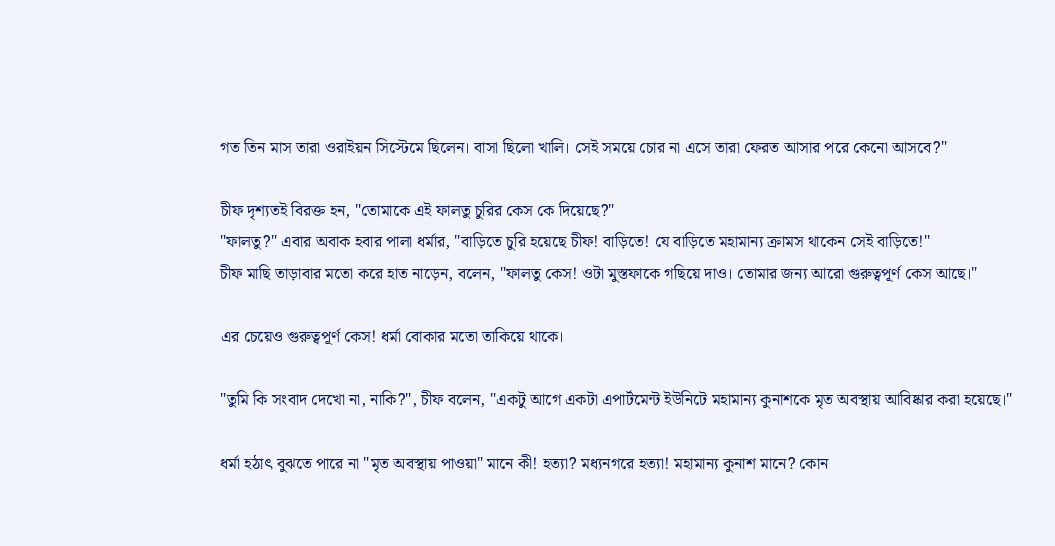গত তিন মাস তারা ওরাইয়ন সিস্টেমে ছিলেন। বাসা ছিলো খালি। সেই সময়ে চোর না এসে তারা ফেরত আসার পরে কেনো আসবে?"

চীফ দৃশ্যতই বিরক্ত হন, "তোমাকে এই ফালতু চুরির কেস কে দিয়েছে?"
"ফালতু?" এবার অবাক হবার পালা ধর্মার, "বাড়িতে চুরি হয়েছে চীফ! বাড়িতে! যে বাড়িতে মহামান্য ক্রামস থাকেন সেই বাড়িতে!"
চীফ মাছি তাড়াবার মতো করে হাত নাড়েন, বলেন, "ফালতু কেস! ওটা মুস্তফাকে গছিয়ে দাও। তোমার জন্য আরো গুরুত্বপূর্ণ কেস আছে।"

এর চেয়েও গুরুত্বপূর্ণ কেস! ধর্মা বোকার মতো তাকিয়ে থাকে।

"তুমি কি সংবাদ দেখো না, নাকি?", চীফ বলেন, "একটু আগে একটা এপার্টমেন্ট ইউনিটে মহামান্য কুনাশকে মৃত অবস্থায় আবিষ্কার করা হয়েছে।"

ধর্মা হঠাৎ বুঝতে পারে না "মৃত অবস্থায় পাওয়া" মানে কী! হত্যা? মধ্যনগরে হত্যা! মহামান্য কুনাশ মানে? কোন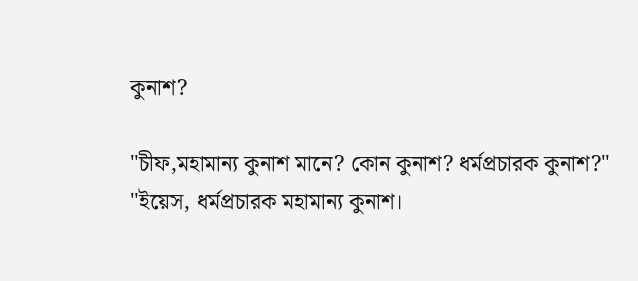কুনাশ?

"চীফ,মহামান্য কুনাশ মানে? কোন কুনাশ? ধর্মপ্রচারক কুনাশ?"
"ইয়েস, ধর্মপ্রচারক মহামান্য কুনাশ।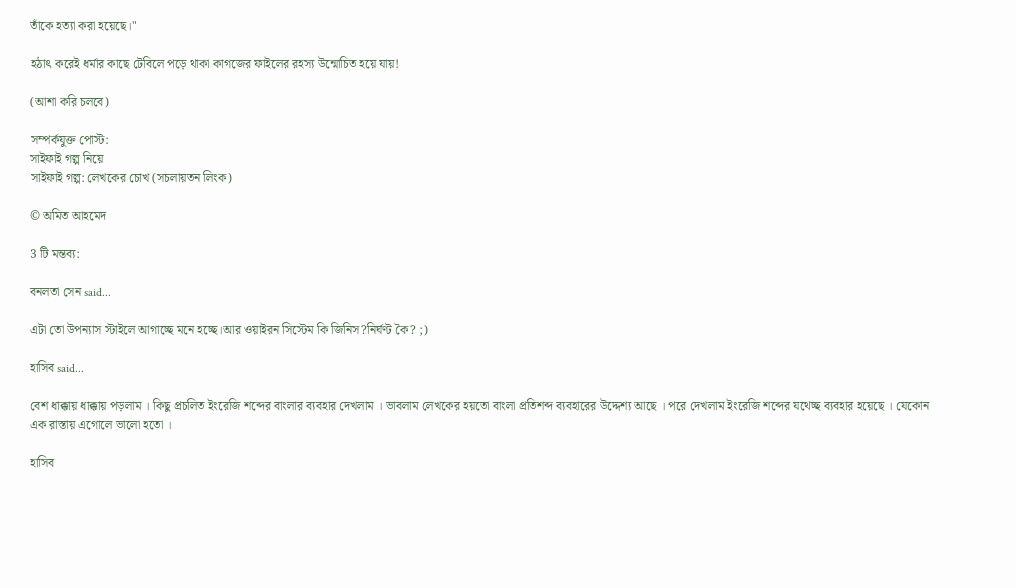তাঁকে হত্যা করা হয়েছে।"

হঠাৎ করেই ধর্মার কাছে টেবিলে পড়ে থাকা কাগজের ফাইলের রহস্য উন্মোচিত হয়ে যায়!

(আশা করি চলবে)

সম্পর্কযুক্ত পোস্ট:
সাইফাই গল্প নিয়ে
সাইফাই গল্প: লেখকের চোখ (সচলায়তন লিংক)

© অমিত আহমেদ

3 টি মন্তব্য:

বনলতা সেন said...

এটা তো উপন্যাস স্টাইলে আগাচ্ছে মনে হচ্ছে।আর ওয়াইরন সিস্টেম কি জিনিস?নির্ঘণ্ট কৈ? ;)

হাসিব said...

বেশ ধাক্কায় ধাক্কায় পড়লাম । কিছু প্রচলিত ইংরেজি শব্দের বাংলার ব্যবহার দেখলাম । ভাবলাম লেখকের হয়তো বাংলা প্রতিশব্দ ব্যবহারের উদ্দেশ্য আছে । পরে দেখলাম ইংরেজি শব্দের যথেচ্ছ ব্যবহার হয়েছে । যেকোন এক রাস্তায় এগোলে ভালো হতো ।

হাসিব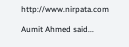http://www.nirpata.com

Aumit Ahmed said...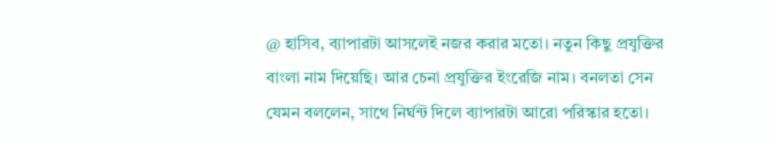@ হাসিব, ব্যাপারটা আসলেই নজর করার মতো। নতুন কিছু প্রযুক্তির বাংলা নাম দিয়েছি। আর চেনা প্রযুক্তির ইংরেজি নাম। বনলতা সেন যেমন বললেন, সাথে নির্ঘন্ট দিলে ব্যাপারটা আরো পরিস্কার হতো।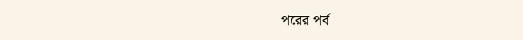পরের পর্ব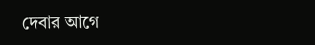দেবার আগে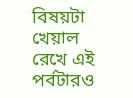বিষয়টা খেয়াল রেখে এই পর্বটারও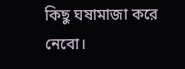কিছু ঘষামাজা করে নেবো।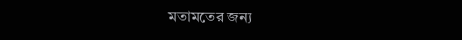মতামতের জন্য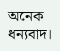অনেক ধন্যবাদ।